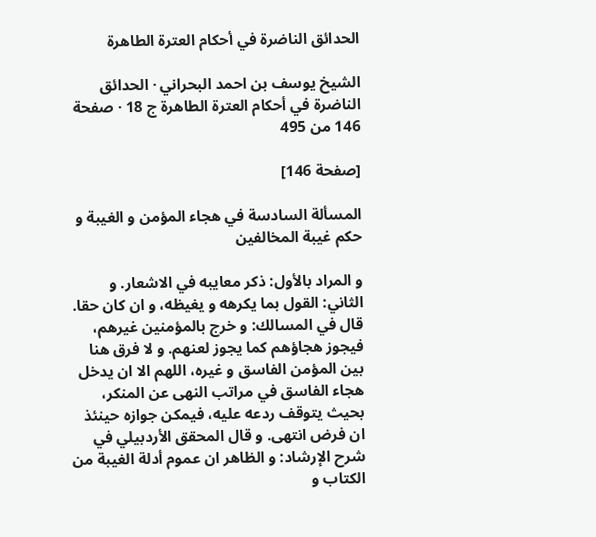الحدائق الناضرة في أحكام العترة الطاهرة

الشيخ يوسف بن احمد البحراني · الحدائق الناضرة في أحكام العترة الطاهرة ج 18 · صفحة 146 من 495

[صفحة 146]

المسألة السادسة في هجاء المؤمن و الغيبة و حكم غيبة المخالفين

و المراد بالأول: ذكر معايبه في الاشعار. و الثاني: القول بما يكرهه و يغيظه، و ان كان حقا. قال في المسالك: و خرج بالمؤمنين غيرهم، فيجوز هجاؤهم كما يجوز لعنهم. و لا فرق هنا بين المؤمن الفاسق و غيره، اللهم الا ان يدخل هجاء الفاسق في مراتب النهى عن المنكر، بحيث يتوقف ردعه عليه، فيمكن جوازه حينئذ ان فرض انتهى. و قال المحقق الأردبيلي في شرح الإرشاد: و الظاهر ان عموم أدلة الغيبة من الكتاب و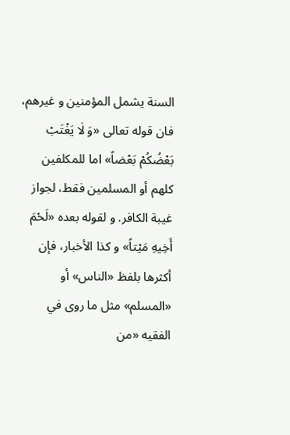السنة يشمل المؤمنين و غيرهم، فان قوله تعالى «وَ لٰا يَغْتَبْ بَعْضُكُمْ بَعْضاً» اما للمكلفين كلهم أو المسلمين فقط، لجواز غيبة الكافر. و لقوله بعده «لَحْمَ أَخِيهِ مَيْتاً» و كذا الأخبار، فإن أكثرها بلفظ «الناس» أو «المسلم» مثل ما روى في الفقيه «من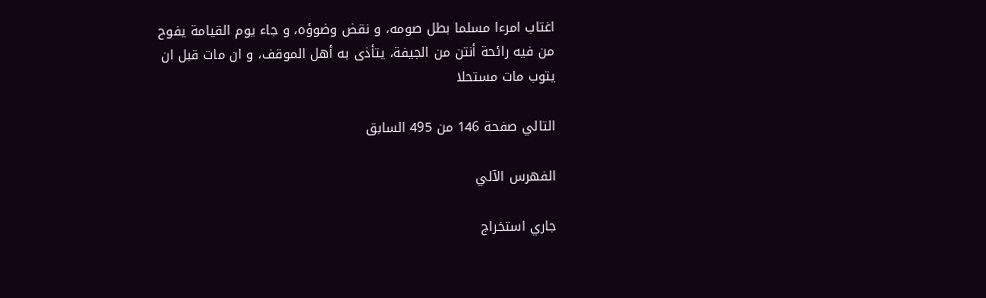اغتاب امرءا مسلما بطل صومه، و نقض وضوؤه، و جاء يوم القيامة يفوح من فيه رائحة أنتن من الجيفة، يتأذى به أهل الموقف، و ان مات قبل ان يتوب مات مستحلا

التالي صفحة 146 من 495 السابق

الفهرس الآلي

جاري استخراج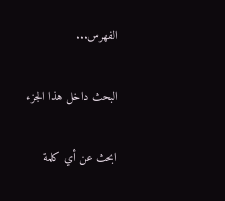الفهرس...

البحث داخل هذا الجزء

ابحث عن أي كلمة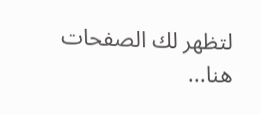لتظهر لك الصفحات هنا...